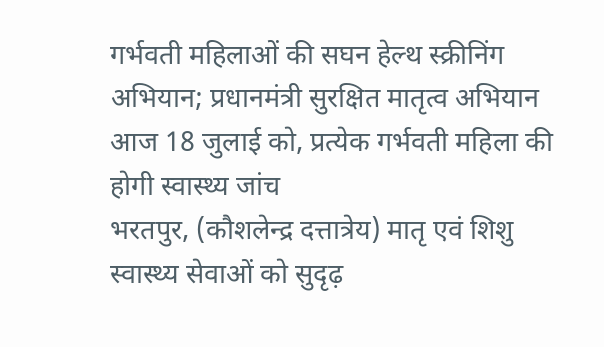गर्भवती महिलाओं की सघन हेल्थ स्क्रीनिंग अभियान; प्रधानमंत्री सुरक्षित मातृत्व अभियान आज 18 जुलाई को, प्रत्येक गर्भवती महिला की होगी स्वास्थ्य जांच
भरतपुर, (कौशलेन्द्र दत्तात्रेय) मातृ एवं शिशु स्वास्थ्य सेवाओं को सुदृढ़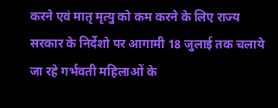करने एवं मातृ मृत्यु को कम करने के लिए राज्य सरकार के निर्देशो पर आगामी 18 जुलाई तक चलाये जा रहे गर्भवती महिलाओं के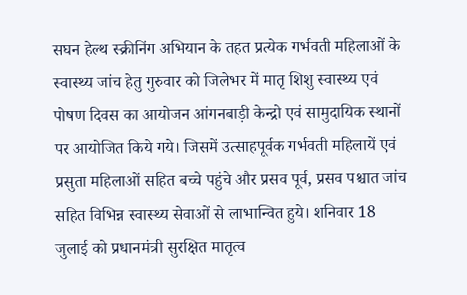सघन हेल्थ स्क्रीनिंग अभियान के तहत प्रत्येक गर्भवती महिलाओं के स्वास्थ्य जांच हेतु गुरुवार को जिलेभर में मातृ शिशु स्वास्थ्य एवं पोषण दिवस का आयोजन आंगनबाड़ी केन्द्रो एवं सामुदायिक स्थानों पर आयोजित किये गये। जिसमें उत्साहपूर्वक गर्भवती महिलायें एवं प्रसुता महिलाओं सहित बच्चे पहुंचे और प्रसव पूर्व, प्रसव पश्चात जांच सहित विभिन्न स्वास्थ्य सेवाओं से लाभान्वित हुये। शनिवार 18 जुलाई को प्रधानमंत्री सुरक्षित मातृत्व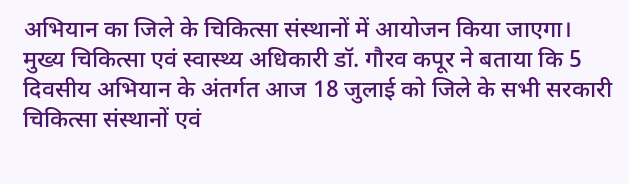अभियान का जिले के चिकित्सा संस्थानों में आयोजन किया जाएगा।
मुख्य चिकित्सा एवं स्वास्थ्य अधिकारी डॉ. गौरव कपूर ने बताया कि 5 दिवसीय अभियान के अंतर्गत आज 18 जुलाई को जिले के सभी सरकारी चिकित्सा संस्थानों एवं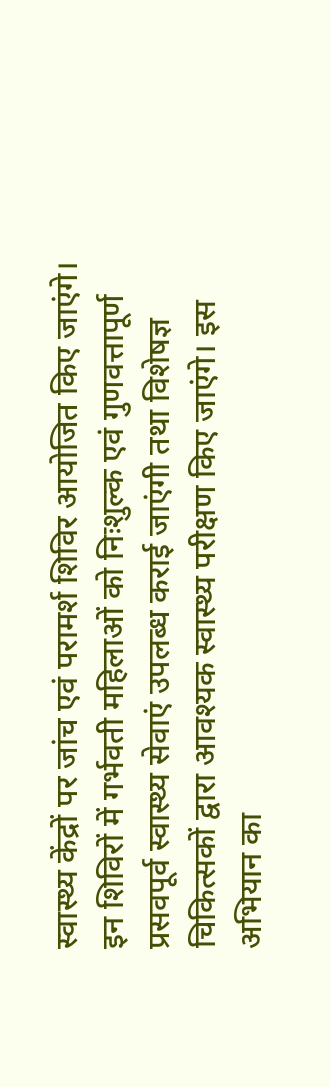स्वास्थ्य केंद्रों पर जांच एवं परामर्श शिविर आयोजित किए जाएंगे। इन शिविरों में गर्भवती महिलाओं को निःशुल्क एवं गुणवत्तापूर्ण प्रसवपूर्व स्वास्थ्य सेवाएं उपलब्ध कराई जाएंगी तथा विशेषज्ञ चिकित्सकों द्वारा आवश्यक स्वास्थ्य परीक्षण किए जाएंगे। इस अभियान का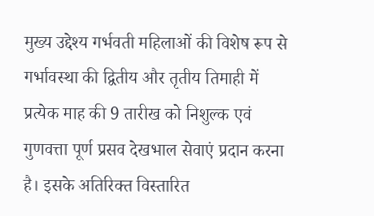मुख्य उद्देश्य गर्भवती महिलाओं की विशेष रूप से गर्भावस्था की द्वितीय और तृतीय तिमाही में प्रत्येक माह की 9 तारीख को निशुल्क एवं गुणवत्ता पूर्ण प्रसव देखभाल सेवाएं प्रदान करना है। इसके अतिरिक्त विस्तारित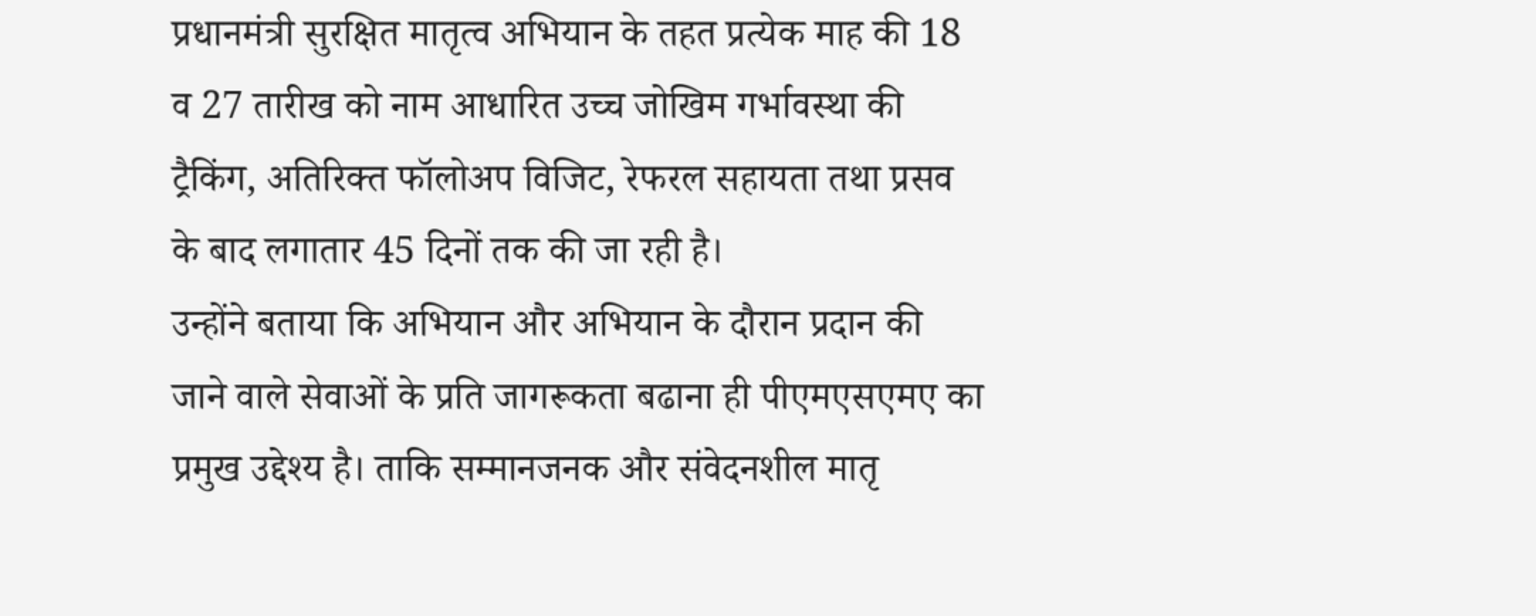प्रधानमंत्री सुरक्षित मातृत्व अभियान के तहत प्रत्येक माह की 18 व 27 तारीख को नाम आधारित उच्च जोखिम गर्भावस्था की ट्रैकिंग, अतिरिक्त फॉलोअप विजिट, रेफरल सहायता तथा प्रसव के बाद लगातार 45 दिनों तक की जा रही है।
उन्होंने बताया कि अभियान और अभियान के दौरान प्रदान की जाने वाले सेवाओं के प्रति जागरूकता बढाना ही पीएमएसएमए का प्रमुख उद्देश्य है। ताकि सम्मानजनक और संवेदनशील मातृ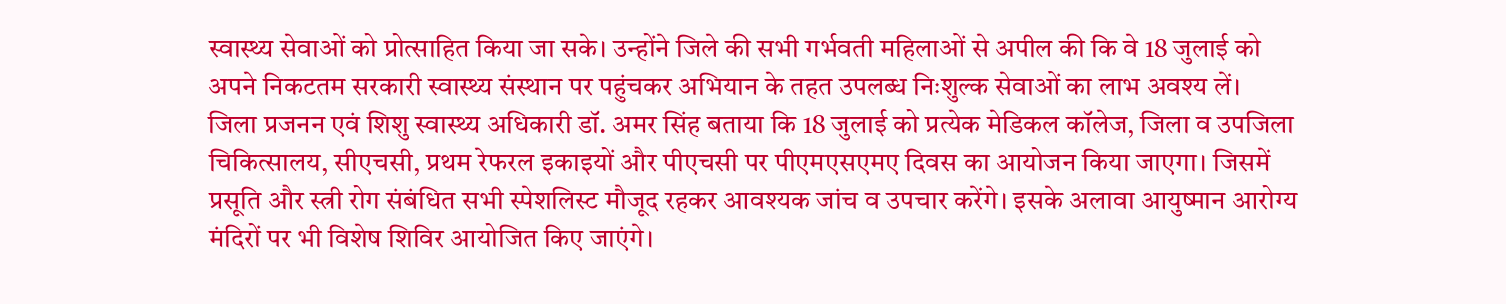स्वास्थ्य सेवाओं को प्रोत्साहित किया जा सके। उन्होंने जिले की सभी गर्भवती महिलाओं से अपील की कि वे 18 जुलाई को अपने निकटतम सरकारी स्वास्थ्य संस्थान पर पहुंचकर अभियान के तहत उपलब्ध निःशुल्क सेवाओं का लाभ अवश्य लें।
जिला प्रजनन एवं शिशु स्वास्थ्य अधिकारी डॉ. अमर सिंह बताया कि 18 जुलाई को प्रत्येक मेडिकल कॉलेज, जिला व उपजिला चिकित्सालय, सीएचसी, प्रथम रेफरल इकाइयों और पीएचसी पर पीएमएसएमए दिवस का आयोजन किया जाएगा। जिसमें प्रसूति और स्त्री रोग संबंधित सभी स्पेशलिस्ट मौजूद रहकर आवश्यक जांच व उपचार करेंगे। इसके अलावा आयुष्मान आरोग्य मंदिरों पर भी विशेष शिविर आयोजित किए जाएंगे।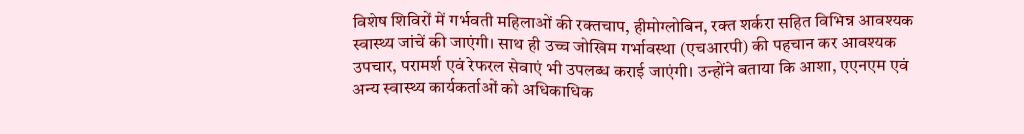विशेष शिविरों में गर्भवती महिलाओं की रक्तचाप, हीमोग्लोबिन, रक्त शर्करा सहित विभिन्न आवश्यक स्वास्थ्य जांचें की जाएंगी। साथ ही उच्च जोखिम गर्भावस्था (एचआरपी) की पहचान कर आवश्यक उपचार, परामर्श एवं रेफरल सेवाएं भी उपलब्ध कराई जाएंगी। उन्होंने बताया कि आशा, एएनएम एवं अन्य स्वास्थ्य कार्यकर्ताओं को अधिकाधिक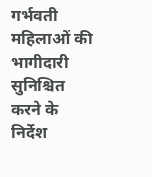गर्भवती महिलाओं की भागीदारी सुनिश्चित करने के निर्देश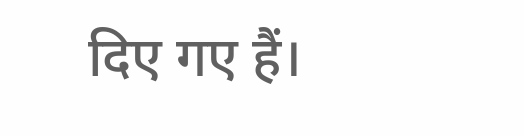दिए गए हैं।